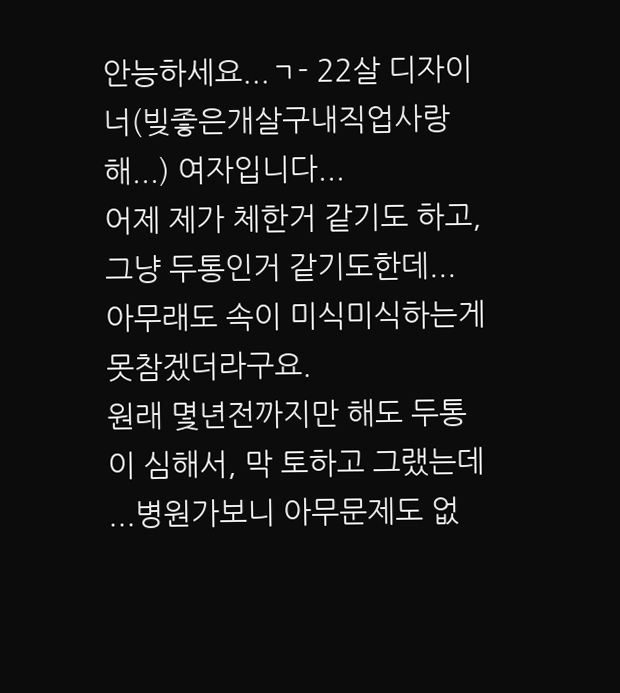안능하세요...ㄱ- 22살 디자이너(빚좋은개살구내직업사랑해...) 여자입니다...
어제 제가 체한거 같기도 하고, 그냥 두통인거 같기도한데...
아무래도 속이 미식미식하는게 못참겠더라구요.
원래 몇년전까지만 해도 두통이 심해서, 막 토하고 그랬는데 ...병원가보니 아무문제도 없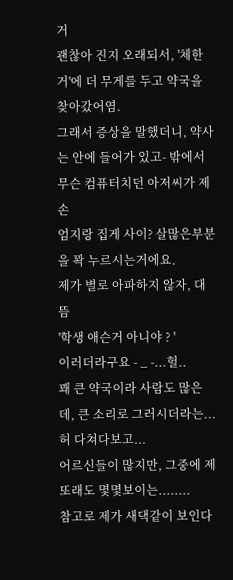거
괜찮아 진지 오래되서, '체한거'에 더 무게를 두고 약국을 찾아갔어염.
그래서 증상을 말했더니, 약사는 안에 들어가 있고- 밖에서 무슨 컴퓨터치던 아저씨가 제손
엄지랑 집게 사이? 살많은부분을 꽉 누르시는거에요.
제가 별로 아파하지 않자, 대뜸
'학생 애슨거 아니야 ? '
이러더라구요 - _ -...헐..
꽤 큰 약국이라 사람도 많은데, 큰 소리로 그러시더라는...
허 다쳐다보고...
어르신들이 많지만, 그중에 제또래도 몇몇보이는........
참고로 제가 새댁같이 보인다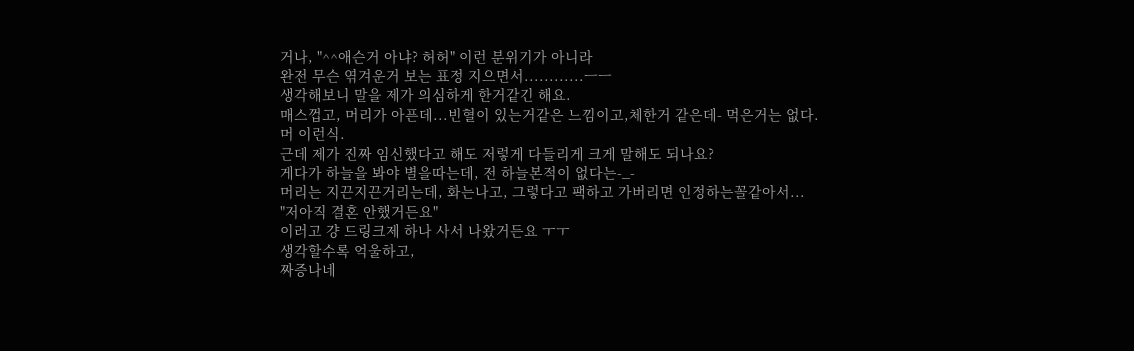거나, "^^애슨거 아냐? 허허" 이런 분위기가 아니라
완전 무슨 엮겨운거 보는 표정 지으면서............ㅡㅡ
생각해보니 말을 제가 의심하게 한거같긴 해요.
매스껍고, 머리가 아픈데...빈혈이 있는거같은 느낌이고,체한거 같은데- 먹은거는 없다.
머 이런식.
근데 제가 진짜 임신했다고 해도 저렇게 다들리게 크게 말해도 되나요?
게다가 하늘을 봐야 별을따는데, 전 하늘본적이 없다는-_-
머리는 지끈지끈거리는데, 화는나고, 그렇다고 팩하고 가버리면 인정하는꼴같아서...
"저아직 결혼 안했거든요"
이러고 걍 드링크제 하나 사서 나왔거든요 ㅜㅜ
생각할수록 억울하고,
짜증나네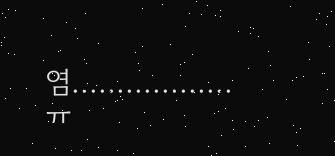염..................
ㅠ